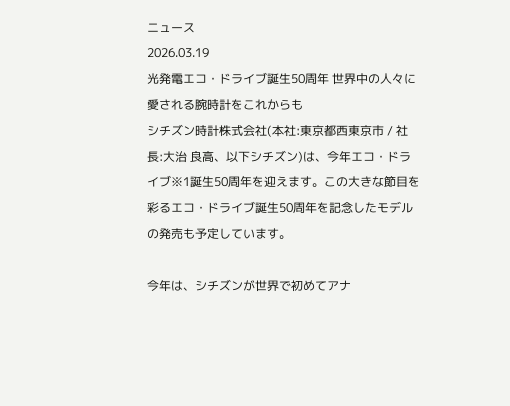ニュース
2026.03.19
光発電エコ・ドライブ誕生50周年 世界中の人々に愛される腕時計をこれからも
シチズン時計株式会社(本社:東京都⻄東京市 / 社⻑:大治 良高、以下シチズン)は、今年エコ・ドライブ※1誕生50周年を迎えます。この大きな節目を彩るエコ・ドライブ誕生50周年を記念したモデルの発売も予定しています。

今年は、シチズンが世界で初めてアナ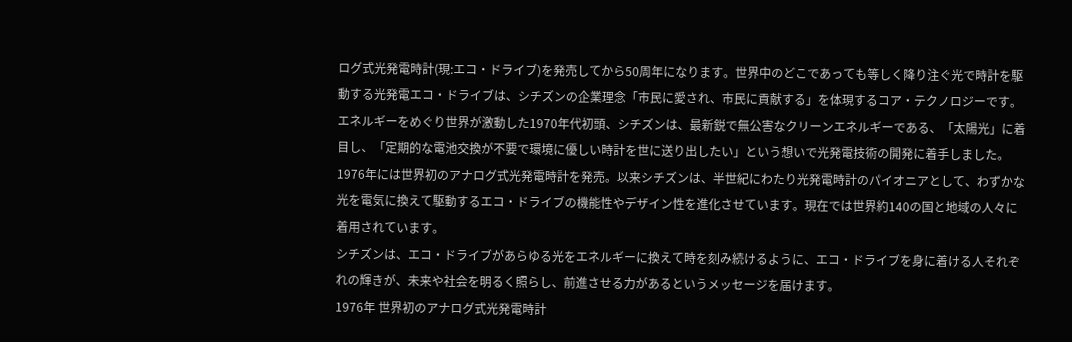ログ式光発電時計(現:エコ・ドライブ)を発売してから50周年になります。世界中のどこであっても等しく降り注ぐ光で時計を駆動する光発電エコ・ドライブは、シチズンの企業理念「市⺠に愛され、市⺠に貢献する」を体現するコア・テクノロジーです。エネルギーをめぐり世界が激動した1970年代初頭、シチズンは、最新鋭で無公害なクリーンエネルギーである、「太陽光」に着目し、「定期的な電池交換が不要で環境に優しい時計を世に送り出したい」という想いで光発電技術の開発に着手しました。1976年には世界初のアナログ式光発電時計を発売。以来シチズンは、半世紀にわたり光発電時計のパイオニアとして、わずかな光を電気に換えて駆動するエコ・ドライブの機能性やデザイン性を進化させています。現在では世界約140の国と地域の人々に着用されています。
シチズンは、エコ・ドライブがあらゆる光をエネルギーに換えて時を刻み続けるように、エコ・ドライブを身に着ける人それぞれの輝きが、未来や社会を明るく照らし、前進させる力があるというメッセージを届けます。
1976年 世界初のアナログ式光発電時計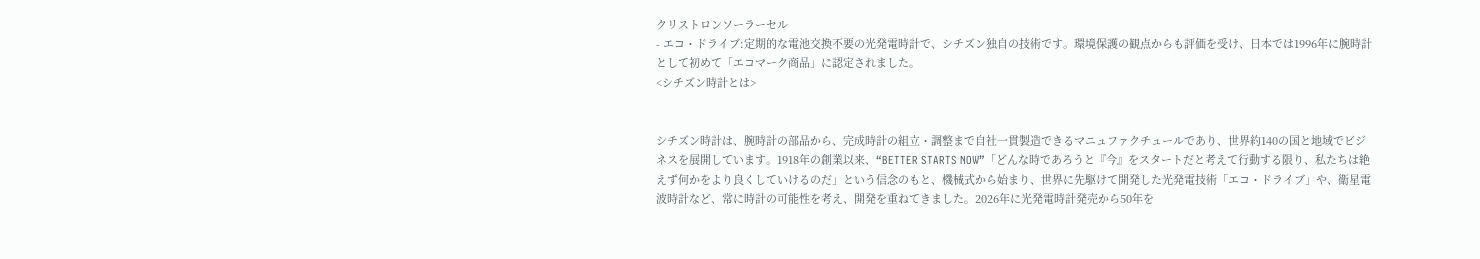クリストロンソーラーセル
- エコ・ドライブ:定期的な電池交換不要の光発電時計で、シチズン独自の技術です。環境保護の観点からも評価を受け、日本では1996年に腕時計として初めて「エコマーク商品」に認定されました。
<シチズン時計とは>


シチズン時計は、腕時計の部品から、完成時計の組立・調整まで自社一貫製造できるマニュファクチュールであり、世界約140の国と地域でビジネスを展開しています。1918年の創業以来、“BETTER STARTS NOW”「どんな時であろうと『今』をスタートだと考えて行動する限り、私たちは絶えず何かをより良くしていけるのだ」という信念のもと、機械式から始まり、世界に先駆けて開発した光発電技術「エコ・ドライブ」や、衛星電波時計など、常に時計の可能性を考え、開発を重ねてきました。2026年に光発電時計発売から50年を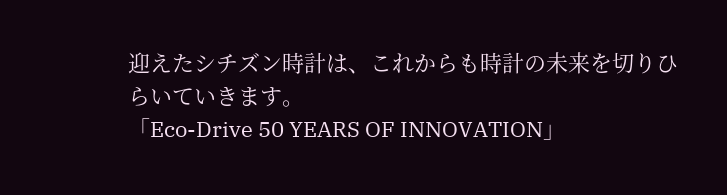迎えたシチズン時計は、これからも時計の未来を切りひらいていきます。
「Eco-Drive 50 YEARS OF INNOVATION」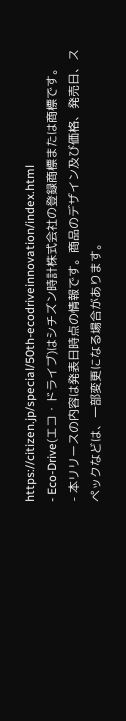https://citizen.jp/special/50th-ecodriveinnovation/index.html
- Eco-Drive(エコ・ドライブ)はシチズン時計株式会社の登録商標または商標です。
- 本リリースの内容は発表日時点の情報です。商品のデザイン及び価格、発売日、スペックなどは、一部変更になる場合があります。